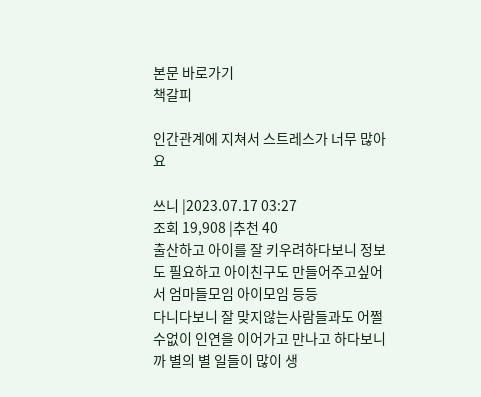본문 바로가기
책갈피

인간관계에 지쳐서 스트레스가 너무 많아요

쓰니 |2023.07.17 03:27
조회 19,908 |추천 40
출산하고 아이를 잘 키우려하다보니 정보도 필요하고 아이친구도 만들어주고싶어서 엄마들모임 아이모임 등등
다니다보니 잘 맞지않는사람들과도 어쩔수없이 인연을 이어가고 만나고 하다보니까 별의 별 일들이 많이 생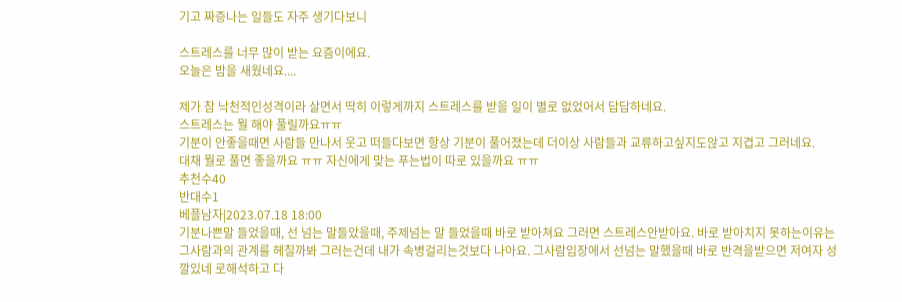기고 짜증나는 일들도 자주 생기다보니

스트레스를 너무 많이 받는 요즘이에요.
오늘은 밤을 새웠네요....

제가 참 낙천적인성격이라 살면서 딱히 이렇게까지 스트레스를 받을 일이 별로 없었어서 답답하네요.
스트레스는 뭘 해야 풀릴까요ㅠㅠ
기분이 안좋을때면 사람들 만나서 웃고 떠들다보면 항상 기분이 풀어졌는데 더이상 사람들과 교류하고싶지도않고 지겹고 그러네요.
대채 뭘로 풀면 좋을까요 ㅠㅠ 자신에게 맞는 푸는법이 따로 있을까요 ㅠㅠ
추천수40
반대수1
베플남자|2023.07.18 18:00
기분나쁜말 들었을때, 선 넘는 말들았을때, 주제넘는 말 들었을때 바로 받아쳐요 그러면 스트레스안받아요. 바로 받아치지 못하는이유는 그사람과의 관계를 헤칠까봐 그러는건데 내가 속병걸리는것보다 나아요. 그사람입장에서 선넘는 말했을때 바로 반격을받으면 저여자 성깔있네 로해석하고 다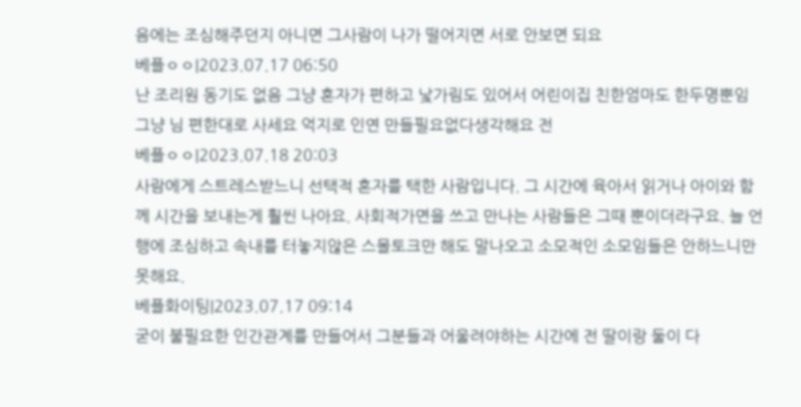음에는 조심해주던지 아니면 그사람이 나가 떨어지면 서로 안보면 되요
베플ㅇㅇ|2023.07.17 06:50
난 조리원 동기도 없음 그냥 혼자가 편하고 낯가림도 있어서 어린이집 친한엄마도 한두명뿐임 그냥 님 편한대로 사세요 억지로 인연 만들필요없다생각해요 전
베플ㅇㅇ|2023.07.18 20:03
사람에게 스트레스받느니 선택적 혼자를 택한 사람입니다. 그 시간에 육아서 읽거나 아이와 함께 시간을 보내는게 훨씬 나아요. 사회적가면을 쓰고 만나는 사람들은 그때 뿐이더라구요. 늘 언행에 조심하고 속내를 터놓지않은 스몰토크만 해도 말나오고 소모적인 소모임들은 안하느니만 못해요.
베플화이팅|2023.07.17 09:14
굳이 불필요한 인간관계를 만들어서 그분들과 어울려야하는 시간에 전 딸이랑 둘이 다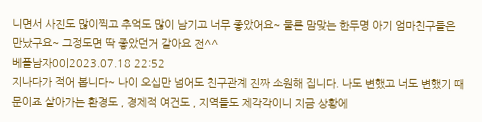니면서 사진도 많이찍고 추억도 많이 남기고 너무 좋았어요~ 물론 맘맞는 한두명 아기 엄마친구들은 만났구요~ 그정도면 딱 좋았던거 같아요 전^^
베플남자00|2023.07.18 22:52
지나다가 적어 봅니다~ 나이 오십만 넘어도 친구관계 진짜 소원해 집니다. 나도 변했고 너도 변했기 때문이죠 살아가는 환경도 , 경제적 여건도 , 지역들도 제각각이니 지금 상황에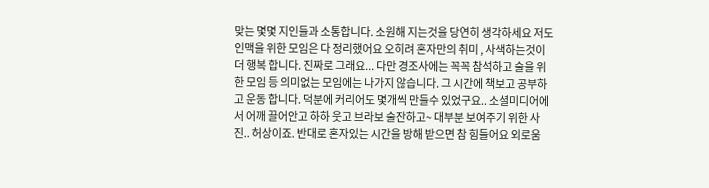맞는 몇몇 지인들과 소통합니다. 소원해 지는것을 당연히 생각하세요 저도 인맥을 위한 모임은 다 정리했어요 오히려 혼자만의 취미 , 사색하는것이 더 행복 합니다. 진짜로 그래요... 다만 경조사에는 꼭꼭 참석하고 술을 위한 모임 등 의미없는 모임에는 나가지 않습니다. 그 시간에 책보고 공부하고 운동 합니다. 덕분에 커리어도 몇개씩 만들수 있었구요.. 소셜미디어에서 어깨 끌어안고 하하 웃고 브라보 술잔하고~ 대부분 보여주기 위한 사진.. 허상이죠. 반대로 혼자있는 시간을 방해 받으면 참 힘들어요 외로움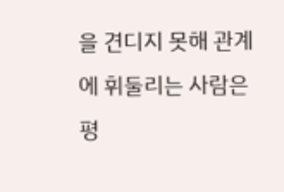을 견디지 못해 관계에 휘둘리는 사람은 평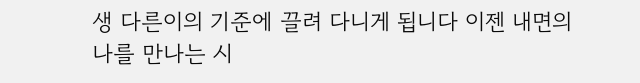생 다른이의 기준에 끌려 다니게 됩니다 이젠 내면의 나를 만나는 시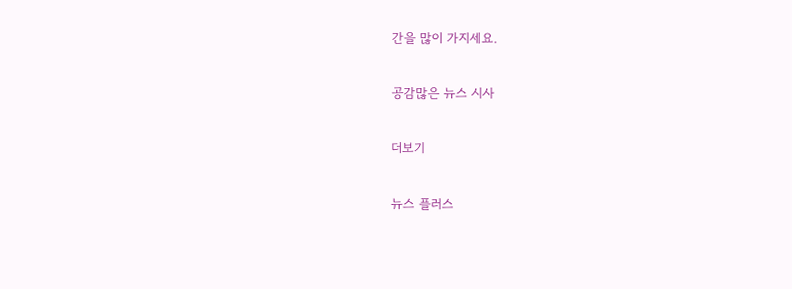간을 많이 가지세요.

공감많은 뉴스 시사

더보기

뉴스 플러스